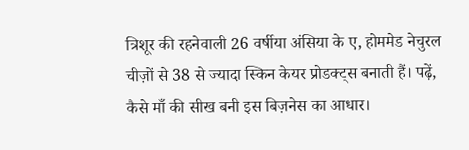त्रिशूर की रहनेवाली 26 वर्षीया अंसिया के ए, होममेड नेचुरल चीज़ों से 38 से ज्यादा स्किन केयर प्रोडक्ट्स बनाती हैं। पढ़ें, कैसे माँ की सीख बनी इस बिज़नेस का आधार।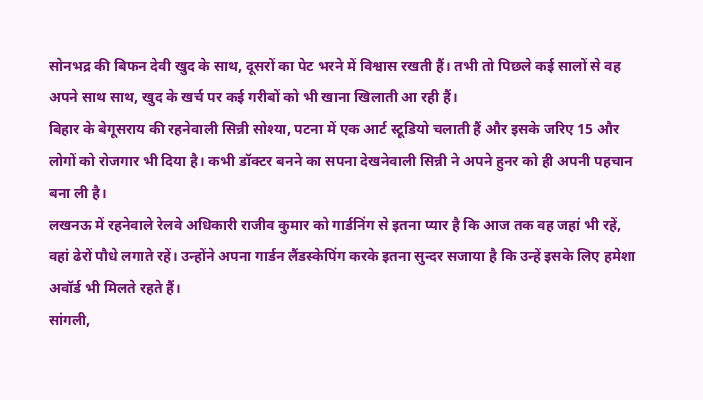सोनभद्र की बिफन देवी खुद के साथ, दूसरों का पेट भरने में विश्वास रखती हैं। तभी तो पिछले कई सालों से वह अपने साथ साथ, खुद के खर्च पर कई गरीबों को भी खाना खिलाती आ रही हैं।
बिहार के बेगूसराय की रहनेवाली सिन्नी सोश्या, पटना में एक आर्ट स्टूडियो चलाती हैं और इसके जरिए 15 और लोगों को रोजगार भी दिया है। कभी डॉक्टर बनने का सपना देखनेवाली सिन्नी ने अपने हुनर को ही अपनी पहचान बना ली है।
लखनऊ में रहनेवाले रेलवे अधिकारी राजीव कुमार को गार्डनिंग से इतना प्यार है कि आज तक वह जहां भी रहें, वहां ढेरों पौधे लगाते रहें। उन्होंने अपना गार्डन लैंडस्केपिंग करके इतना सुन्दर सजाया है कि उन्हें इसके लिए हमेशा अवॉर्ड भी मिलते रहते हैं।
सांगली,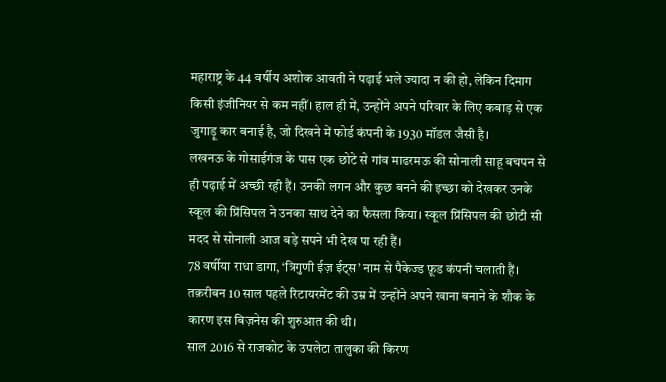महाराष्ट्र के 44 वर्षीय अशोक आवती ने पढ़ाई भले ज्यादा न की हो, लेकिन दिमाग किसी इंजीनियर से कम नहीं। हाल ही में, उन्होंने अपने परिवार के लिए कबाड़ से एक जुगाड़ू कार बनाई है, जो दिखने में फोर्ड कंपनी के 1930 मॉडल जैसी है।
लखनऊ के गोसाईगंज के पास एक छोटे से गांव माढरमऊ की सोनाली साहू बचपन से ही पढ़ाई में अच्छी रही हैं। उनकी लगन और कुछ बनने की इच्छा को देखकर उनके स्कूल की प्रिंसिपल ने उनका साथ देने का फैसला किया। स्कूल प्रिंसिपल की छोटी सी मदद से सोनाली आज बड़े सपने भी देख पा रही हैं।
78 वर्षीया राधा डागा, ‘त्रिगुणी ईज़ ईट्स’ नाम से पैकेज्ड फ़ूड कंपनी चलाती हैं। तक़रीबन 10 साल पहले रिटायरमेंट की उम्र में उन्होंने अपने खाना बनाने के शौक के कारण इस बिज़नेस की शुरुआत की थी।
साल 2016 से राजकोट के उपलेटा तालुका की किरण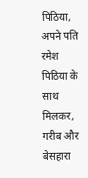पिठिया, अपने पति रमेश पिठिया के साथ मिलकर, गरीब और बेसहारा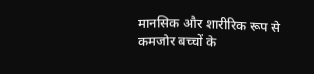मानसिक और शारीरिक रूप से कमजोर बच्चों के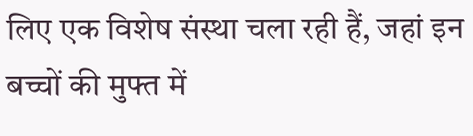लिए एक विशेष संस्था चला रही हैं, जहां इन बच्चों की मुफ्त में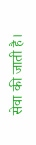सेवा की जाती है।